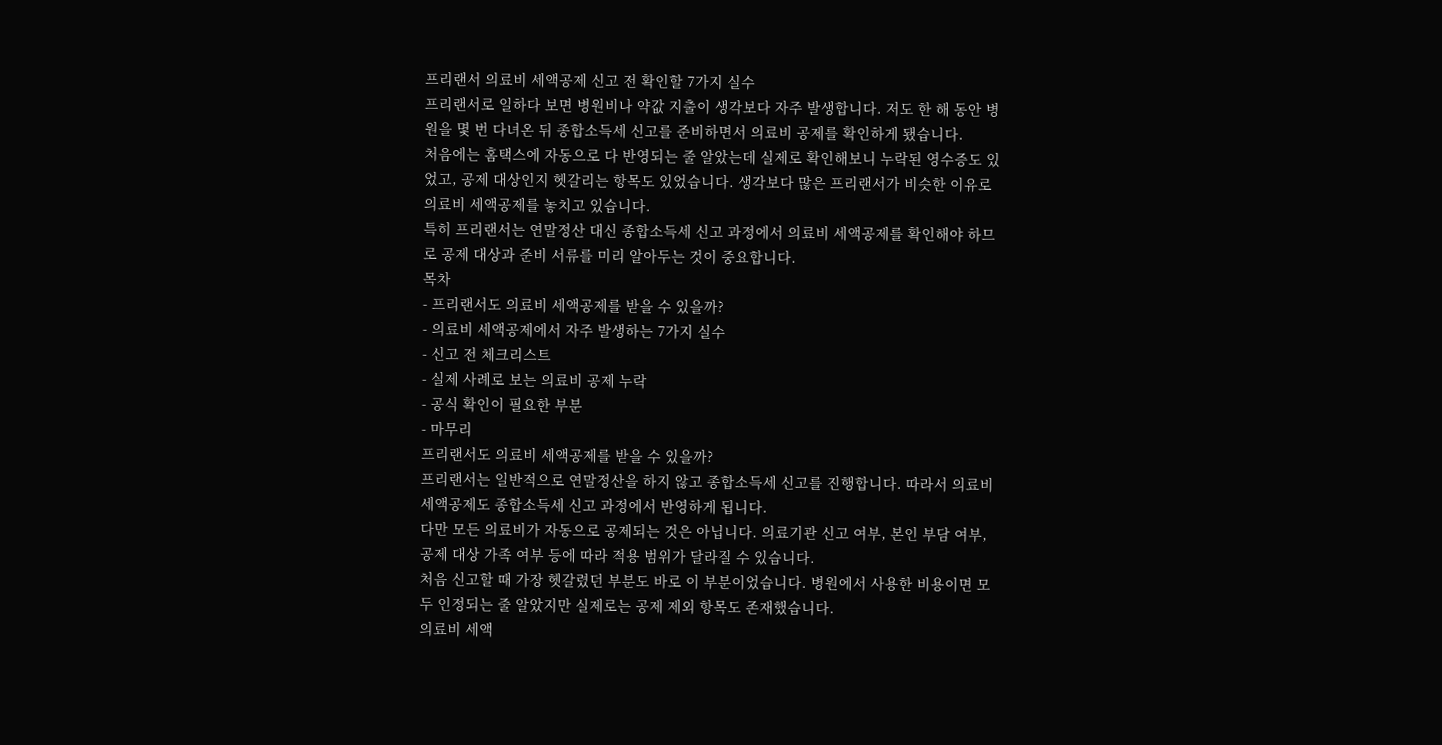프리랜서 의료비 세액공제 신고 전 확인할 7가지 실수
프리랜서로 일하다 보면 병원비나 약값 지출이 생각보다 자주 발생합니다. 저도 한 해 동안 병원을 몇 번 다녀온 뒤 종합소득세 신고를 준비하면서 의료비 공제를 확인하게 됐습니다.
처음에는 홈택스에 자동으로 다 반영되는 줄 알았는데 실제로 확인해보니 누락된 영수증도 있었고, 공제 대상인지 헷갈리는 항목도 있었습니다. 생각보다 많은 프리랜서가 비슷한 이유로 의료비 세액공제를 놓치고 있습니다.
특히 프리랜서는 연말정산 대신 종합소득세 신고 과정에서 의료비 세액공제를 확인해야 하므로 공제 대상과 준비 서류를 미리 알아두는 것이 중요합니다.
목차
- 프리랜서도 의료비 세액공제를 받을 수 있을까?
- 의료비 세액공제에서 자주 발생하는 7가지 실수
- 신고 전 체크리스트
- 실제 사례로 보는 의료비 공제 누락
- 공식 확인이 필요한 부분
- 마무리
프리랜서도 의료비 세액공제를 받을 수 있을까?
프리랜서는 일반적으로 연말정산을 하지 않고 종합소득세 신고를 진행합니다. 따라서 의료비 세액공제도 종합소득세 신고 과정에서 반영하게 됩니다.
다만 모든 의료비가 자동으로 공제되는 것은 아닙니다. 의료기관 신고 여부, 본인 부담 여부, 공제 대상 가족 여부 등에 따라 적용 범위가 달라질 수 있습니다.
처음 신고할 때 가장 헷갈렸던 부분도 바로 이 부분이었습니다. 병원에서 사용한 비용이면 모두 인정되는 줄 알았지만 실제로는 공제 제외 항목도 존재했습니다.
의료비 세액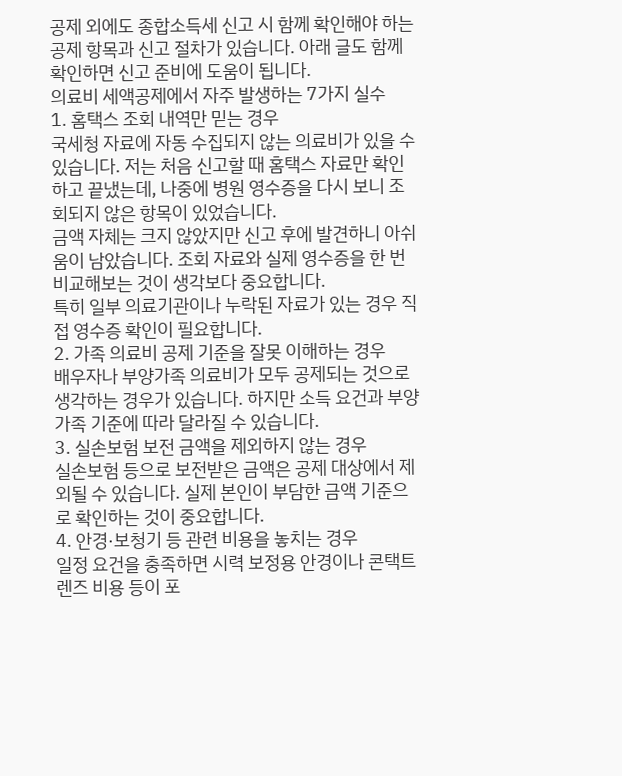공제 외에도 종합소득세 신고 시 함께 확인해야 하는 공제 항목과 신고 절차가 있습니다. 아래 글도 함께 확인하면 신고 준비에 도움이 됩니다.
의료비 세액공제에서 자주 발생하는 7가지 실수
1. 홈택스 조회 내역만 믿는 경우
국세청 자료에 자동 수집되지 않는 의료비가 있을 수 있습니다. 저는 처음 신고할 때 홈택스 자료만 확인하고 끝냈는데, 나중에 병원 영수증을 다시 보니 조회되지 않은 항목이 있었습니다.
금액 자체는 크지 않았지만 신고 후에 발견하니 아쉬움이 남았습니다. 조회 자료와 실제 영수증을 한 번 비교해보는 것이 생각보다 중요합니다.
특히 일부 의료기관이나 누락된 자료가 있는 경우 직접 영수증 확인이 필요합니다.
2. 가족 의료비 공제 기준을 잘못 이해하는 경우
배우자나 부양가족 의료비가 모두 공제되는 것으로 생각하는 경우가 있습니다. 하지만 소득 요건과 부양가족 기준에 따라 달라질 수 있습니다.
3. 실손보험 보전 금액을 제외하지 않는 경우
실손보험 등으로 보전받은 금액은 공제 대상에서 제외될 수 있습니다. 실제 본인이 부담한 금액 기준으로 확인하는 것이 중요합니다.
4. 안경·보청기 등 관련 비용을 놓치는 경우
일정 요건을 충족하면 시력 보정용 안경이나 콘택트렌즈 비용 등이 포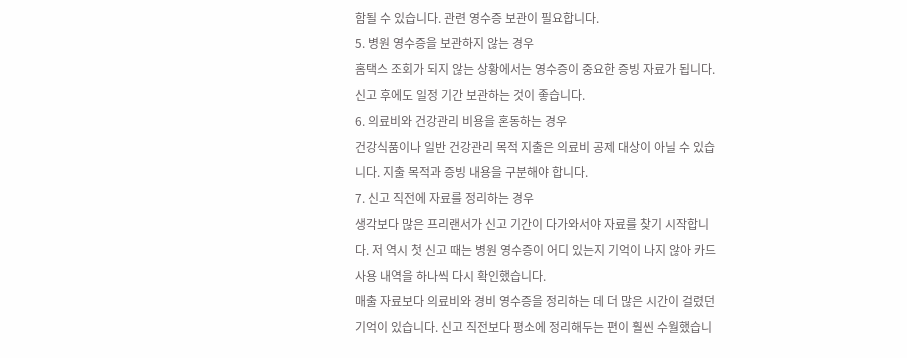함될 수 있습니다. 관련 영수증 보관이 필요합니다.
5. 병원 영수증을 보관하지 않는 경우
홈택스 조회가 되지 않는 상황에서는 영수증이 중요한 증빙 자료가 됩니다. 신고 후에도 일정 기간 보관하는 것이 좋습니다.
6. 의료비와 건강관리 비용을 혼동하는 경우
건강식품이나 일반 건강관리 목적 지출은 의료비 공제 대상이 아닐 수 있습니다. 지출 목적과 증빙 내용을 구분해야 합니다.
7. 신고 직전에 자료를 정리하는 경우
생각보다 많은 프리랜서가 신고 기간이 다가와서야 자료를 찾기 시작합니다. 저 역시 첫 신고 때는 병원 영수증이 어디 있는지 기억이 나지 않아 카드 사용 내역을 하나씩 다시 확인했습니다.
매출 자료보다 의료비와 경비 영수증을 정리하는 데 더 많은 시간이 걸렸던 기억이 있습니다. 신고 직전보다 평소에 정리해두는 편이 훨씬 수월했습니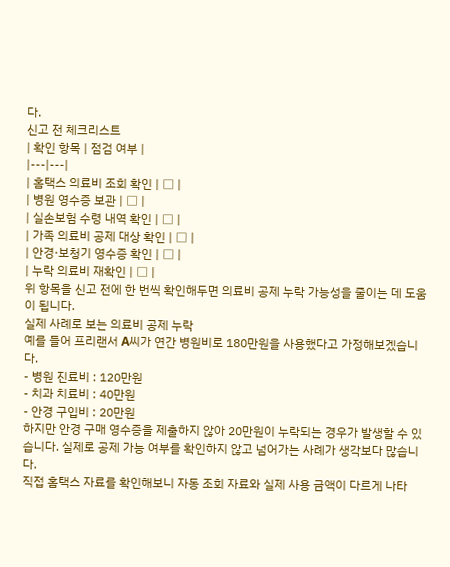다.
신고 전 체크리스트
| 확인 항목 | 점검 여부 |
|---|---|
| 홈택스 의료비 조회 확인 | □ |
| 병원 영수증 보관 | □ |
| 실손보험 수령 내역 확인 | □ |
| 가족 의료비 공제 대상 확인 | □ |
| 안경·보청기 영수증 확인 | □ |
| 누락 의료비 재확인 | □ |
위 항목을 신고 전에 한 번씩 확인해두면 의료비 공제 누락 가능성을 줄이는 데 도움이 됩니다.
실제 사례로 보는 의료비 공제 누락
예를 들어 프리랜서 A씨가 연간 병원비로 180만원을 사용했다고 가정해보겠습니다.
- 병원 진료비 : 120만원
- 치과 치료비 : 40만원
- 안경 구입비 : 20만원
하지만 안경 구매 영수증을 제출하지 않아 20만원이 누락되는 경우가 발생할 수 있습니다. 실제로 공제 가능 여부를 확인하지 않고 넘어가는 사례가 생각보다 많습니다.
직접 홈택스 자료를 확인해보니 자동 조회 자료와 실제 사용 금액이 다르게 나타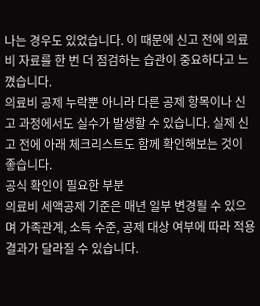나는 경우도 있었습니다. 이 때문에 신고 전에 의료비 자료를 한 번 더 점검하는 습관이 중요하다고 느꼈습니다.
의료비 공제 누락뿐 아니라 다른 공제 항목이나 신고 과정에서도 실수가 발생할 수 있습니다. 실제 신고 전에 아래 체크리스트도 함께 확인해보는 것이 좋습니다.
공식 확인이 필요한 부분
의료비 세액공제 기준은 매년 일부 변경될 수 있으며 가족관계, 소득 수준, 공제 대상 여부에 따라 적용 결과가 달라질 수 있습니다.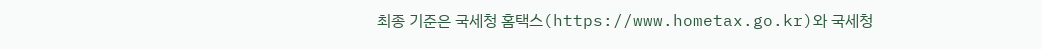최종 기준은 국세청 홈택스(https://www.hometax.go.kr)와 국세청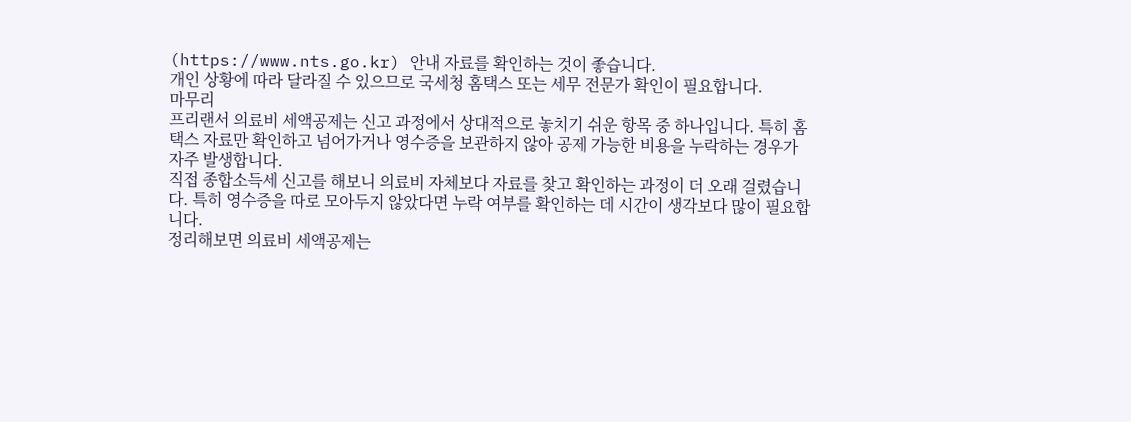(https://www.nts.go.kr) 안내 자료를 확인하는 것이 좋습니다.
개인 상황에 따라 달라질 수 있으므로 국세청 홈택스 또는 세무 전문가 확인이 필요합니다.
마무리
프리랜서 의료비 세액공제는 신고 과정에서 상대적으로 놓치기 쉬운 항목 중 하나입니다. 특히 홈택스 자료만 확인하고 넘어가거나 영수증을 보관하지 않아 공제 가능한 비용을 누락하는 경우가 자주 발생합니다.
직접 종합소득세 신고를 해보니 의료비 자체보다 자료를 찾고 확인하는 과정이 더 오래 걸렸습니다. 특히 영수증을 따로 모아두지 않았다면 누락 여부를 확인하는 데 시간이 생각보다 많이 필요합니다.
정리해보면 의료비 세액공제는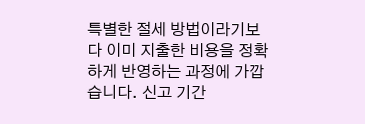특별한 절세 방법이라기보다 이미 지출한 비용을 정확하게 반영하는 과정에 가깝습니다. 신고 기간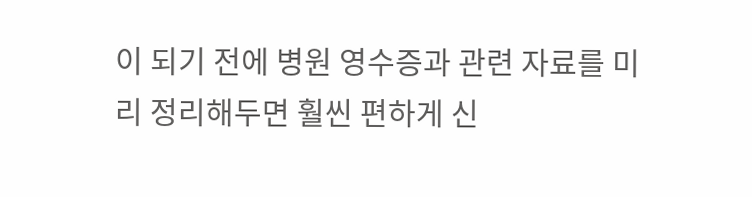이 되기 전에 병원 영수증과 관련 자료를 미리 정리해두면 훨씬 편하게 신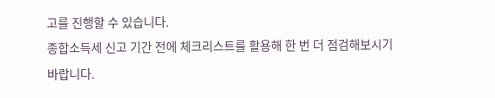고를 진행할 수 있습니다.
종합소득세 신고 기간 전에 체크리스트를 활용해 한 번 더 점검해보시기 바랍니다.